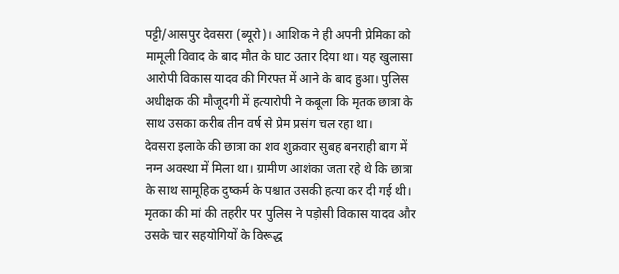पट्टी/आसपुर देवसरा (ब्यूरो)। आशिक ने ही अपनी प्रेमिका को मामूली विवाद के बाद मौत के घाट उतार दिया था। यह खुलासा आरोपी विकास यादव की गिरफ्त में आने के बाद हुआ। पुलिस अधीक्षक की मौजूदगी में हत्यारोपी ने कबूला कि मृतक छात्रा के साथ उसका करीब तीन वर्ष से प्रेम प्रसंग चल रहा था।
देवसरा इलाके की छात्रा का शव शुक्रवार सुबह बनराही बाग में नग्न अवस्था में मिला था। ग्रामीण आशंका जता रहे थे कि छात्रा के साथ सामूहिक दुष्कर्म के पश्चात उसकी हत्या कर दी गई थी। मृतका की मां की तहरीर पर पुलिस ने पड़ोसी विकास यादव और उसके चार सहयोगियों के विरूद्ध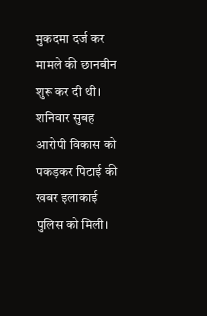मुकदमा दर्ज कर मामले की छानबीन शुरू कर दी थी। शनिवार सुबह आरोपी विकास को पकड़कर पिटाई की खबर इलाकाई पुलिस को मिली।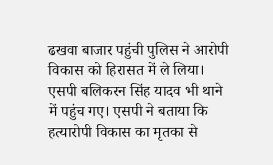ढखवा बाजार पहुंची पुलिस ने आरोपी विकास को हिरासत में ले लिया।
एसपी बलिकरन सिंह यादव भी थाने में पहुंच गए। एसपी ने बताया कि हत्यारोपी विकास का मृतका से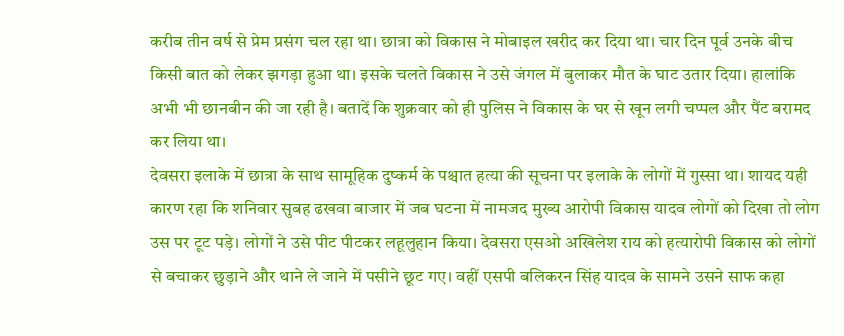करीब तीन वर्ष से प्रेम प्रसंग चल रहा था। छात्रा को विकास ने मोबाइल खरीद कर दिया था। चार दिन पूर्व उनके बीच किसी बात को लेकर झगड़ा हुआ था। इसके चलते विकास ने उसे जंगल में बुलाकर मौत के घाट उतार दिया। हालांकि अभी भी छानबीन की जा रही है। बतादें कि शुक्रवार को ही पुलिस ने विकास के घर से खून लगी चप्पल और पैंट बरामद कर लिया था।
देवसरा इलाके में छात्रा के साथ सामूहिक दुष्कर्म के पश्चात हत्या की सूचना पर इलाके के लोगों में गुस्सा था। शायद यही कारण रहा कि शनिवार सुबह ढखवा बाजार में जब घटना में नामजद मुख्य आरोपी विकास यादव लोगों को दिखा तो लोग उस पर टूट पड़े। लोगों ने उसे पीट पीटकर लहूलुहान किया। देवसरा एसओ अखिलेश राय को हत्यारोपी विकास को लोगों से बचाकर छुड़ाने और थाने ले जाने में पसीने छूट गए। वहीं एसपी बलिकरन सिंह यादव के सामने उसने साफ कहा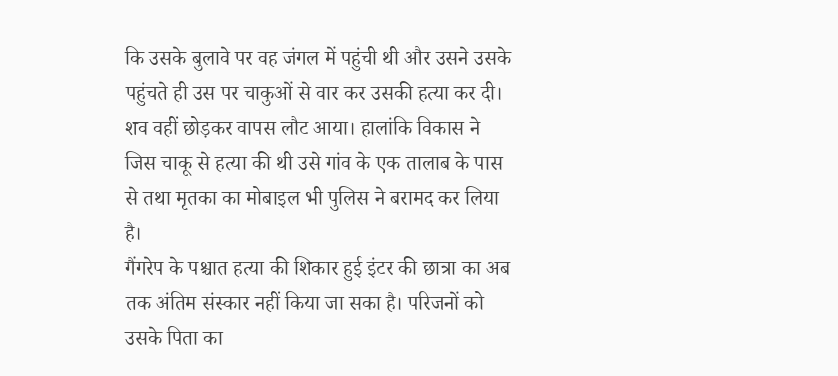कि उसके बुलावे पर वह जंगल में पहुंची थी और उसने उसके पहुंचते ही उस पर चाकुओं से वार कर उसकी हत्या कर दी। शव वहीं छोड़कर वापस लौट आया। हालांकि विकास ने जिस चाकू से हत्या की थी उसे गांव के एक तालाब के पास से तथा मृतका का मोबाइल भी पुलिस ने बरामद कर लिया है।
गैंगरेप के पश्चात हत्या की शिकार हुई इंटर की छात्रा का अब तक अंतिम संस्कार नहीं किया जा सका है। परिजनों को उसके पिता का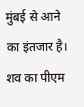मुंबई से आने का इंतजार है। शव का पीएम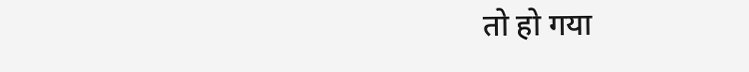तो हो गया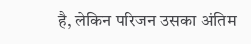है, लेकिन परिजन उसका अंतिम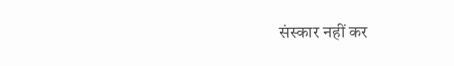संस्कार नहीं कर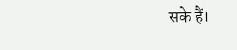सके हैं।